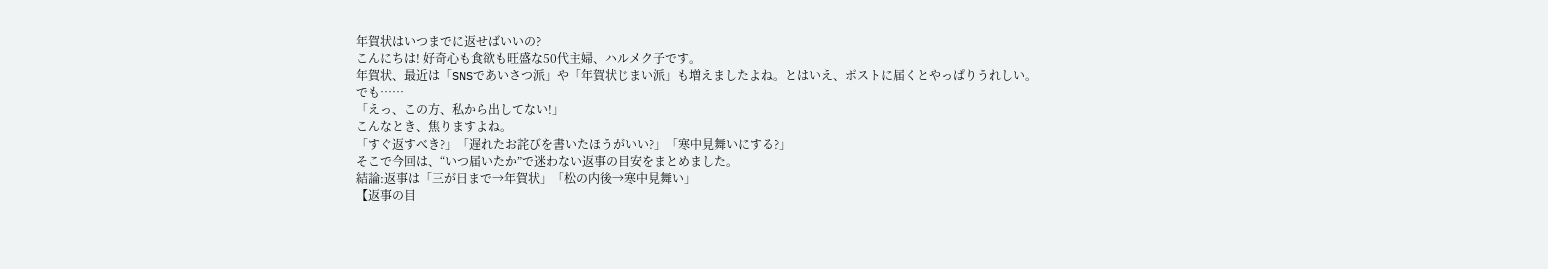年賀状はいつまでに返せばいいの?
こんにちは! 好奇心も食欲も旺盛な50代主婦、ハルメク子です。
年賀状、最近は「SNSであいさつ派」や「年賀状じまい派」も増えましたよね。とはいえ、ポストに届くとやっぱりうれしい。
でも……
「えっ、この方、私から出してない!」
こんなとき、焦りますよね。
「すぐ返すべき?」「遅れたお詫びを書いたほうがいい?」「寒中見舞いにする?」
そこで今回は、“いつ届いたか”で迷わない返事の目安をまとめました。
結論:返事は「三が日まで→年賀状」「松の内後→寒中見舞い」
【返事の目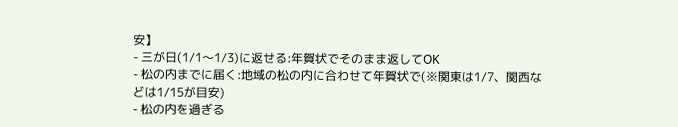安】
- 三が日(1/1〜1/3)に返せる:年賀状でそのまま返してOK
- 松の内までに届く:地域の松の内に合わせて年賀状で(※関東は1/7、関西などは1/15が目安)
- 松の内を過ぎる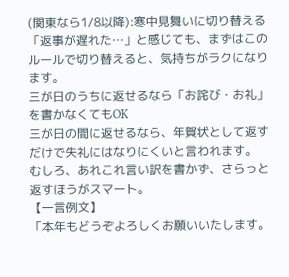(関東なら1/8以降):寒中見舞いに切り替える
「返事が遅れた…」と感じても、まずはこのルールで切り替えると、気持ちがラクになります。
三が日のうちに返せるなら「お詫び・お礼」を書かなくてもOK
三が日の間に返せるなら、年賀状として返すだけで失礼にはなりにくいと言われます。
むしろ、あれこれ言い訳を書かず、さらっと返すほうがスマート。
【一言例文】
「本年もどうぞよろしくお願いいたします。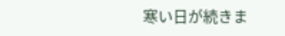寒い日が続きま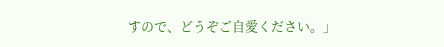すので、どうぞご自愛ください。」